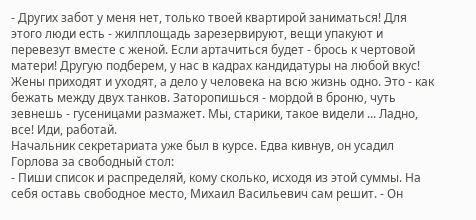- Других забот у меня нет, только твоей квартирой заниматься! Для этого люди есть - жилплощадь зарезервируют, вещи упакуют и перевезут вместе с женой. Если артачиться будет - брось к чертовой матери! Другую подберем, у нас в кадрах кандидатуры на любой вкус! Жены приходят и уходят, а дело у человека на всю жизнь одно. Это - как бежать между двух танков. Заторопишься - мордой в броню, чуть зевнешь - гусеницами размажет. Мы, старики, такое видели ... Ладно, все! Иди, работай.
Начальник секретариата уже был в курсе. Едва кивнув, он усадил Горлова за свободный стол:
- Пиши список и распределяй, кому сколько, исходя из этой суммы. На себя оставь свободное место, Михаил Васильевич сам решит. - Он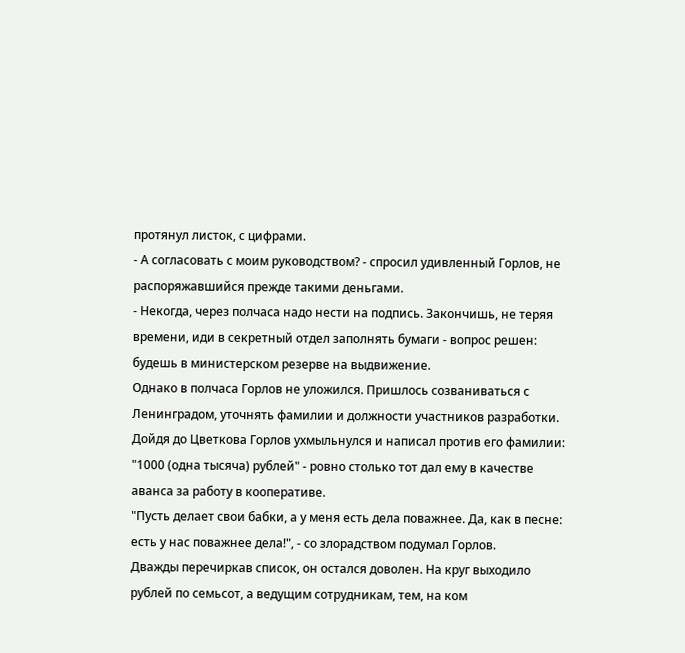протянул листок, с цифрами.
- А согласовать с моим руководством? - спросил удивленный Горлов, не распоряжавшийся прежде такими деньгами.
- Некогда, через полчаса надо нести на подпись. Закончишь, не теряя времени, иди в секретный отдел заполнять бумаги - вопрос решен: будешь в министерском резерве на выдвижение.
Однако в полчаса Горлов не уложился. Пришлось созваниваться с Ленинградом, уточнять фамилии и должности участников разработки. Дойдя до Цветкова Горлов ухмыльнулся и написал против его фамилии: "1000 (одна тысяча) рублей" - ровно столько тот дал ему в качестве аванса за работу в кооперативе.
"Пусть делает свои бабки, а у меня есть дела поважнее. Да, как в песне: есть у нас поважнее дела!", - со злорадством подумал Горлов.
Дважды перечиркав список, он остался доволен. На круг выходило рублей по семьсот, а ведущим сотрудникам, тем, на ком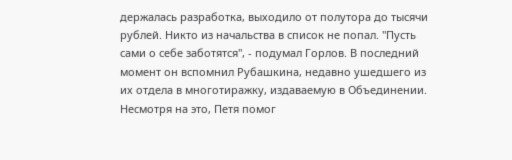держалась разработка, выходило от полутора до тысячи рублей. Никто из начальства в список не попал. "Пусть сами о себе заботятся", - подумал Горлов. В последний момент он вспомнил Рубашкина, недавно ушедшего из их отдела в многотиражку, издаваемую в Объединении. Несмотря на это, Петя помог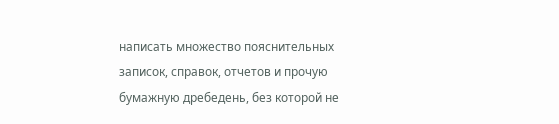написать множество пояснительных записок, справок, отчетов и прочую бумажную дребедень, без которой не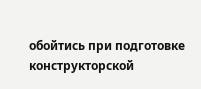обойтись при подготовке конструкторской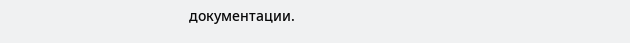документации.